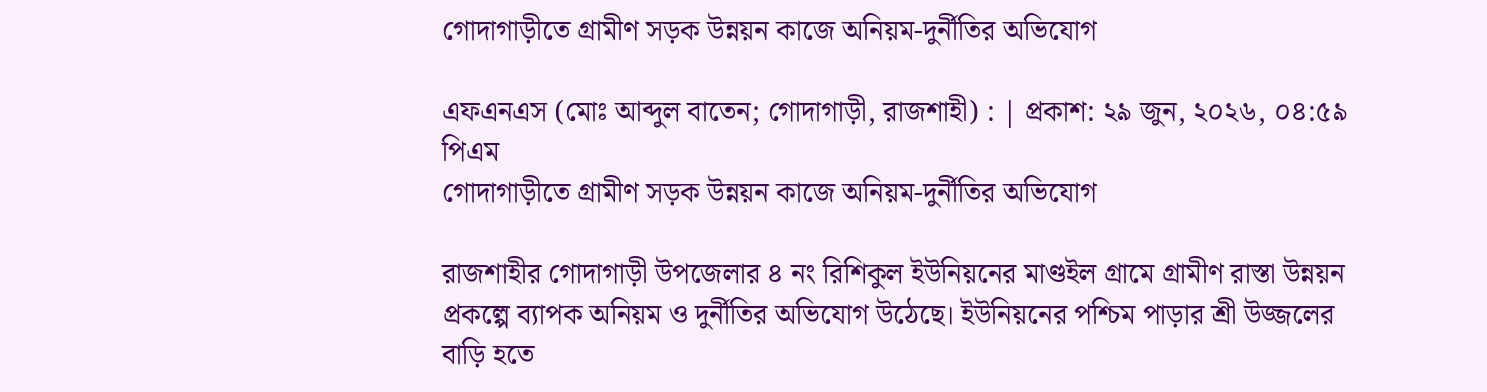গোদাগাড়ীতে গ্রামীণ সড়ক উন্নয়ন কাজে অনিয়ম-দুর্নীতির অভিযোগ

এফএনএস (মোঃ আব্দুল বাতেন; গোদাগাড়ী, রাজশাহী) : | প্রকাশ: ২৯ জুন, ২০২৬, ০৪:৫৯ পিএম
গোদাগাড়ীতে গ্রামীণ সড়ক উন্নয়ন কাজে অনিয়ম-দুর্নীতির অভিযোগ

রাজশাহীর গোদাগাড়ী উপজেলার ৪ নং রিশিকুল ইউনিয়নের মাণ্ডইল গ্রামে গ্রামীণ রাস্তা উন্নয়ন প্রকল্পে ব্যাপক অনিয়ম ও দুর্নীতির অভিযোগ উঠেছে। ইউনিয়নের পশ্চিম পাড়ার শ্রী উজ্জলের বাড়ি হতে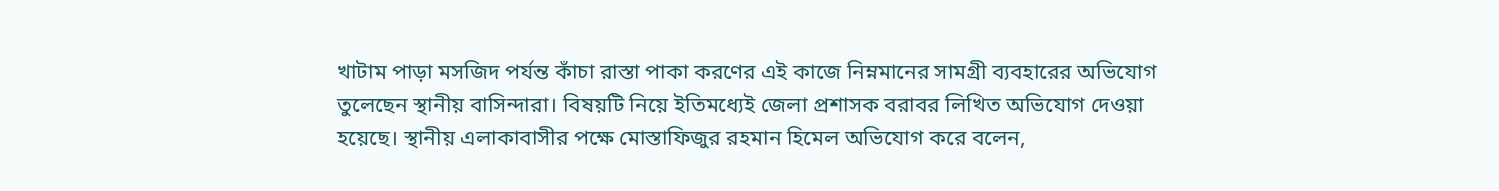খাটাম পাড়া মসজিদ পর্যন্ত কাঁচা রাস্তা পাকা করণের এই কাজে নিম্নমানের সামগ্রী ব্যবহারের অভিযোগ তুলেছেন স্থানীয় বাসিন্দারা। বিষয়টি নিয়ে ইতিমধ্যেই জেলা প্রশাসক বরাবর লিখিত অভিযোগ দেওয়া হয়েছে। স্থানীয় এলাকাবাসীর পক্ষে মোস্তাফিজুর রহমান হিমেল অভিযোগ করে বলেন,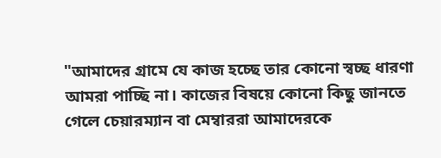"আমাদের গ্রামে যে কাজ হচ্ছে তার কোনো স্বচ্ছ ধারণা আমরা পাচ্ছি না। কাজের বিষয়ে কোনো কিছু জানতে গেলে চেয়ারম্যান বা মেম্বাররা আমাদেরকে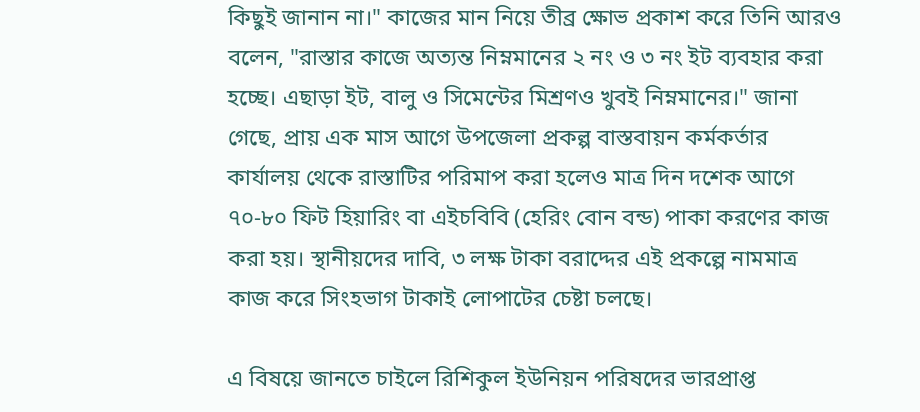কিছুই জানান না।" কাজের মান নিয়ে তীব্র ক্ষোভ প্রকাশ করে তিনি আরও বলেন, "রাস্তার কাজে অত্যন্ত নিম্নমানের ২ নং ও ৩ নং ইট ব্যবহার করা হচ্ছে। এছাড়া ইট, বালু ও সিমেন্টের মিশ্রণও খুবই নিম্নমানের।" জানা গেছে, প্রায় এক মাস আগে উপজেলা প্রকল্প বাস্তবায়ন কর্মকর্তার কার্যালয় থেকে রাস্তাটির পরিমাপ করা হলেও মাত্র দিন দশেক আগে ৭০-৮০ ফিট হিয়ারিং বা এইচবিবি (হেরিং বোন বন্ড) পাকা করণের কাজ করা হয়। স্থানীয়দের দাবি, ৩ লক্ষ টাকা বরাদ্দের এই প্রকল্পে নামমাত্র কাজ করে সিংহভাগ টাকাই লোপাটের চেষ্টা চলছে।

এ বিষয়ে জানতে চাইলে রিশিকুল ইউনিয়ন পরিষদের ভারপ্রাপ্ত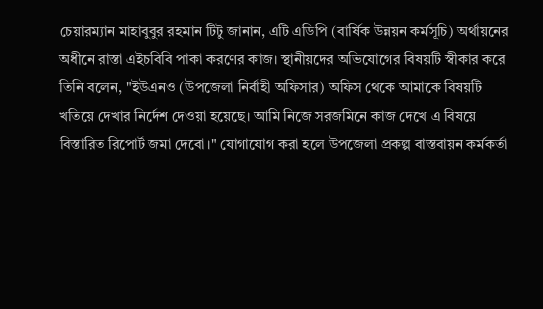চেয়ারম্যান মাহাবুবুর রহমান টিটু জানান, এটি এডিপি (বার্ষিক উন্নয়ন কর্মসূচি) অর্থায়নের অধীনে রাস্তা এইচবিবি পাকা করণের কাজ। স্থানীয়দের অভিযোগের বিষয়টি স্বীকার করে তিনি বলেন, "ইউএনও (উপজেলা নির্বাহী অফিসার) অফিস থেকে আমাকে বিষয়টি খতিয়ে দেখার নির্দেশ দেওয়া হয়েছে। আমি নিজে সরজমিনে কাজ দেখে এ বিষয়ে বিস্তারিত রিপোর্ট জমা দেবো।" যোগাযোগ করা হলে উপজেলা প্রকল্প বাস্তবায়ন কর্মকর্তা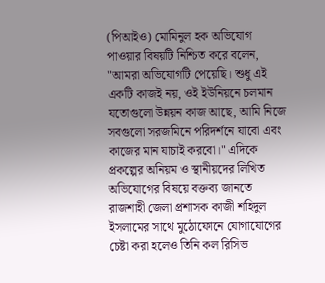(পিআইও) মোমিনুল হক অভিযোগ পাওয়ার বিষয়টি নিশ্চিত করে বলেন, "আমরা অভিযোগটি পেয়েছি। শুধু এই একটি কাজই নয়, ওই ইউনিয়নে চলমান যতোগুলো উন্নয়ন কাজ আছে, আমি নিজে সবগুলো সরজমিনে পরিদর্শনে যাবো এবং কাজের মান যাচাই করবো।" এদিকে প্রকল্পের অনিয়ম ও স্থানীয়দের লিখিত অভিযোগের বিষয়ে বক্তব্য জানতে রাজশাহী জেলা প্রশাসক কাজী শহিদুল ইসলামের সাথে মুঠোফোনে যোগাযোগের চেষ্টা করা হলেও তিনি কল রিসিভ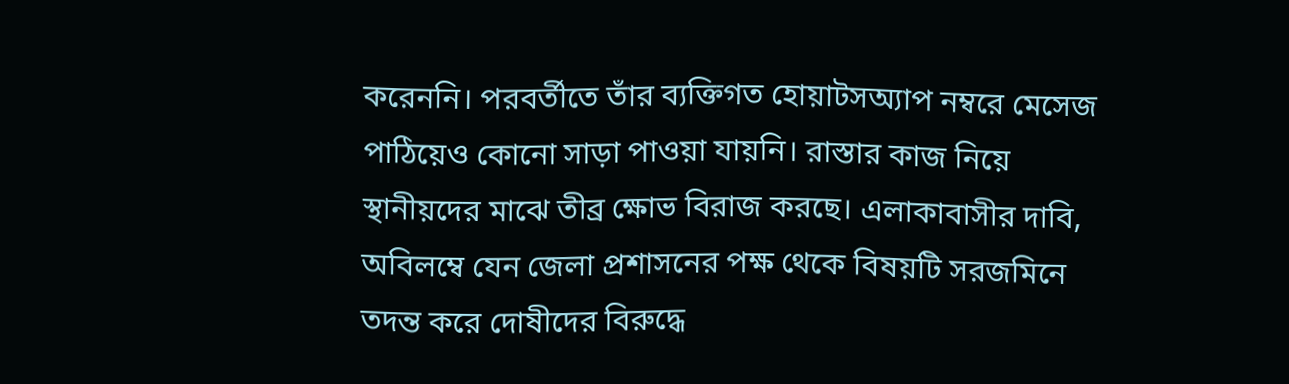করেননি। পরবর্তীতে তাঁর ব্যক্তিগত হোয়াটসঅ্যাপ নম্বরে মেসেজ পাঠিয়েও কোনো সাড়া পাওয়া যায়নি। রাস্তার কাজ নিয়ে স্থানীয়দের মাঝে তীব্র ক্ষোভ বিরাজ করছে। এলাকাবাসীর দাবি, অবিলম্বে যেন জেলা প্রশাসনের পক্ষ থেকে বিষয়টি সরজমিনে তদন্ত করে দোষীদের বিরুদ্ধে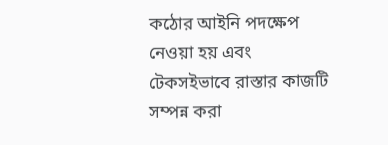কঠোর আইনি পদক্ষেপ নেওয়া হয় এবং টেকসইভাবে রাস্তার কাজটি সম্পন্ন করা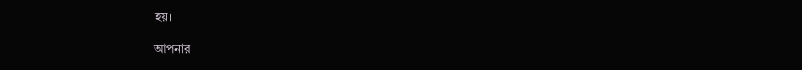হয়।

আপনার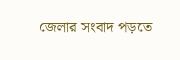জেলার সংবাদ পড়তে